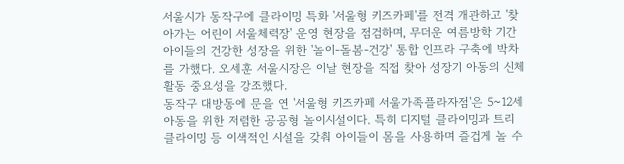서울시가 동작구에 클라이밍 특화 '서울형 키즈카페'를 전격 개관하고 '찾아가는 어린이 서울체력장' 운영 현장을 점검하며, 무더운 여름방학 기간 아이들의 건강한 성장을 위한 '놀이-돌봄-건강' 통합 인프라 구축에 박차를 가했다. 오세훈 서울시장은 이날 현장을 직접 찾아 성장기 아동의 신체활동 중요성을 강조했다.
동작구 대방동에 문을 연 '서울형 키즈카페 서울가족플라자점'은 5~12세 아동을 위한 저렴한 공공형 놀이시설이다. 특히 디지털 클라이밍과 트리 클라이밍 등 이색적인 시설을 갖춰 아이들이 몸을 사용하며 즐겁게 놀 수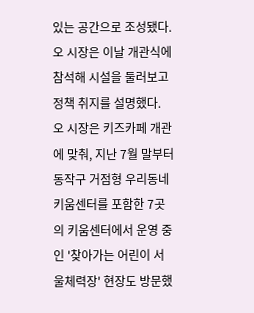있는 공간으로 조성됐다. 오 시장은 이날 개관식에 참석해 시설을 둘러보고 정책 취지를 설명했다.
오 시장은 키즈카페 개관에 맞춰, 지난 7월 말부터 동작구 거점형 우리동네키움센터를 포함한 7곳의 키움센터에서 운영 중인 '찾아가는 어린이 서울체력장' 현장도 방문했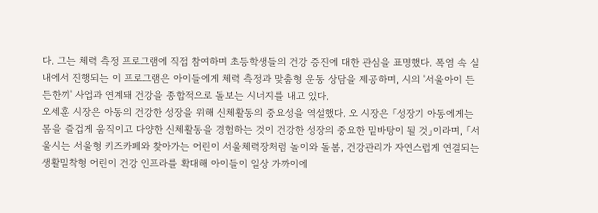다. 그는 체력 측정 프로그램에 직접 참여하며 초등학생들의 건강 증진에 대한 관심을 표명했다. 폭염 속 실내에서 진행되는 이 프로그램은 아이들에게 체력 측정과 맞춤형 운동 상담을 제공하며, 시의 '서울아이 든든한끼' 사업과 연계돼 건강을 종합적으로 돌보는 시너지를 내고 있다.
오세훈 시장은 아동의 건강한 성장을 위해 신체활동의 중요성을 역설했다. 오 시장은 「성장기 아동에게는 몸을 즐겁게 움직이고 다양한 신체활동을 경험하는 것이 건강한 성장의 중요한 밑바탕이 될 것」이라며, 「서울시는 서울형 키즈카페와 찾아가는 어린이 서울체력장처럼 놀이와 돌봄, 건강관리가 자연스럽게 연결되는 생활밀착형 어린이 건강 인프라를 확대해 아이들이 일상 가까이에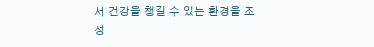서 건강을 챙길 수 있는 환경을 조성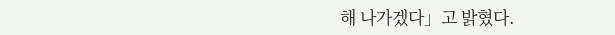해 나가겠다」고 밝혔다.